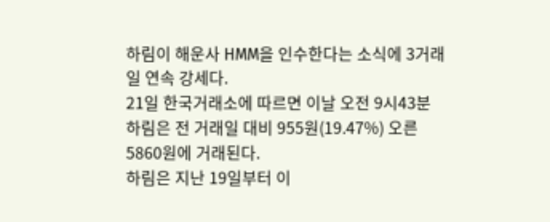하림이 해운사 HMM을 인수한다는 소식에 3거래일 연속 강세다.
21일 한국거래소에 따르면 이날 오전 9시43분 하림은 전 거래일 대비 955원(19.47%) 오른 5860원에 거래된다.
하림은 지난 19일부터 이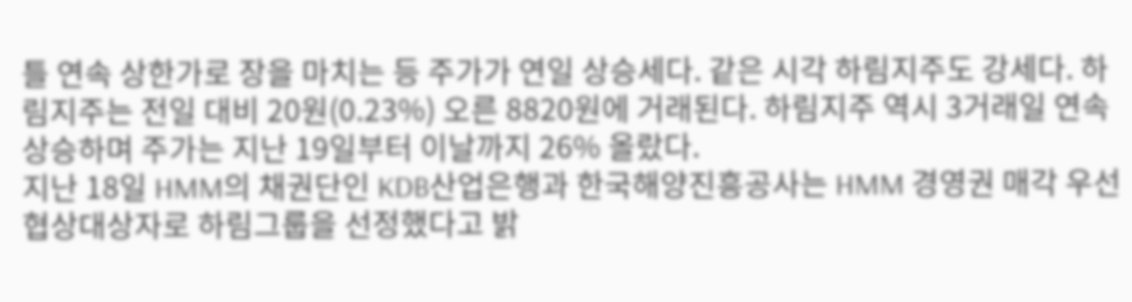틀 연속 상한가로 장을 마치는 등 주가가 연일 상승세다. 같은 시각 하림지주도 강세다. 하림지주는 전일 대비 20원(0.23%) 오른 8820원에 거래된다. 하림지주 역시 3거래일 연속 상승하며 주가는 지난 19일부터 이날까지 26% 올랐다.
지난 18일 HMM의 채권단인 KDB산업은행과 한국해양진흥공사는 HMM 경영권 매각 우선협상대상자로 하림그룹을 선정했다고 밝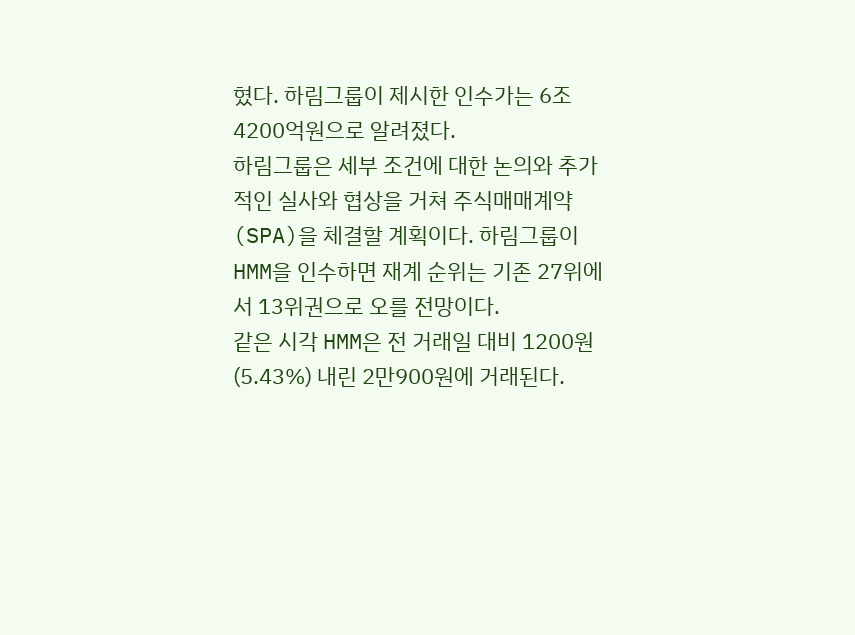혔다. 하림그룹이 제시한 인수가는 6조4200억원으로 알려졌다.
하림그룹은 세부 조건에 대한 논의와 추가적인 실사와 협상을 거쳐 주식매매계약(SPA)을 체결할 계획이다. 하림그룹이 HMM을 인수하면 재계 순위는 기존 27위에서 13위권으로 오를 전망이다.
같은 시각 HMM은 전 거래일 대비 1200원(5.43%) 내린 2만900원에 거래된다.